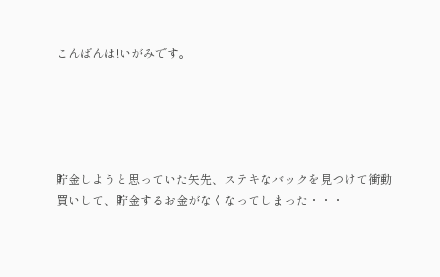こんばんは!いがみです。





貯金しようと思っていた矢先、ステキなバックを見つけて衝動買いして、貯金するお金がなくなってしまった・・・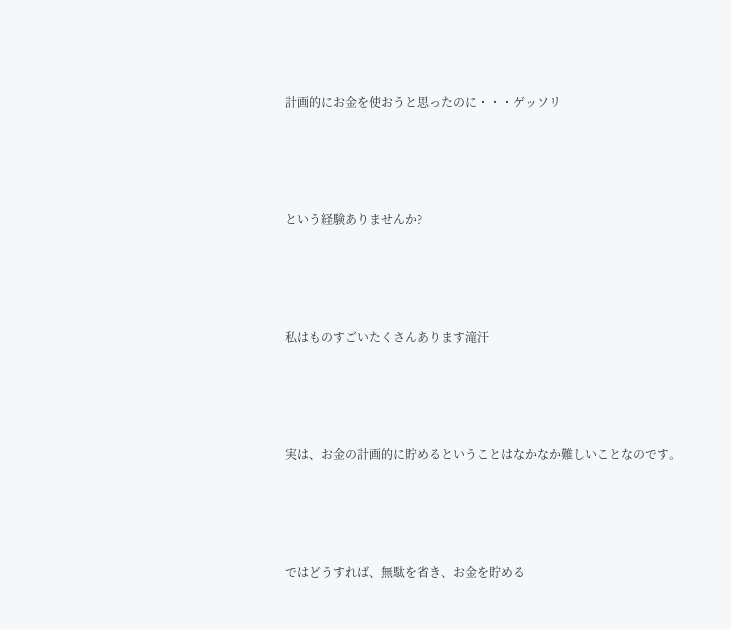計画的にお金を使おうと思ったのに・・・ゲッソリ





という経験ありませんか?





私はものすごいたくさんあります滝汗





実は、お金の計画的に貯めるということはなかなか難しいことなのです。





ではどうすれば、無駄を省き、お金を貯める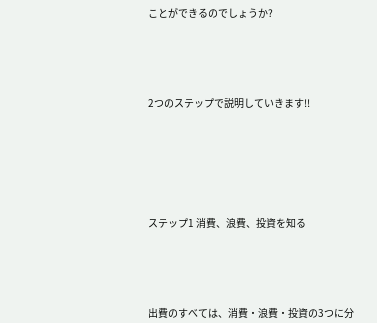ことができるのでしょうか?





2つのステップで説明していきます!!







ステップ1 消費、浪費、投資を知る





出費のすべては、消費・浪費・投資の3つに分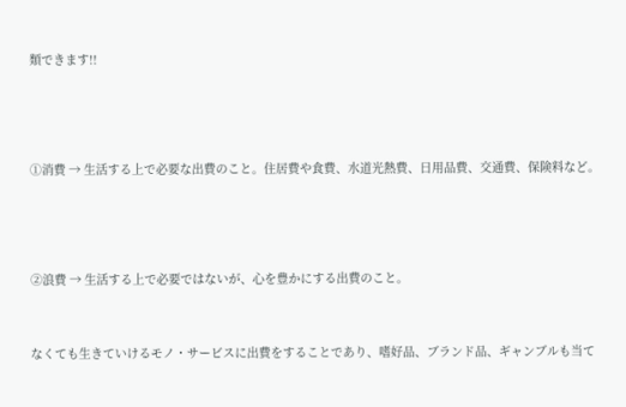類できます!!





①消費 → 生活する上で必要な出費のこと。住居費や食費、水道光熱費、日用品費、交通費、保険料など。





②浪費 → 生活する上で必要ではないが、心を豊かにする出費のこと。



なくても生きていけるモノ・サービスに出費をすることであり、嗜好品、ブランド品、ギャンブルも当て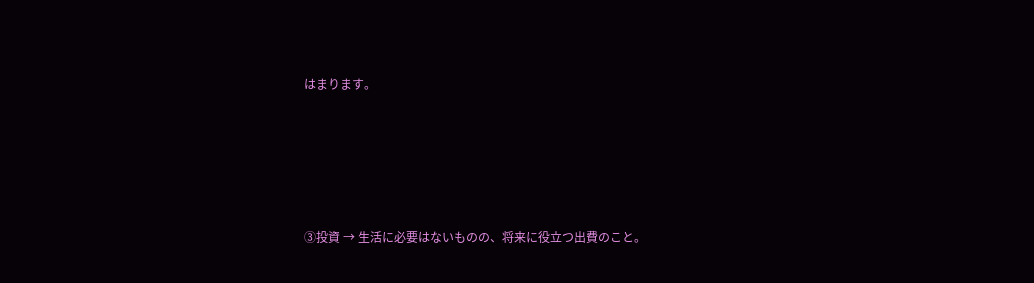はまります。





③投資 → 生活に必要はないものの、将来に役立つ出費のこと。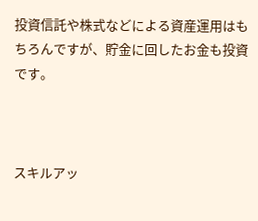投資信託や株式などによる資産運用はもちろんですが、貯金に回したお金も投資です。



スキルアッ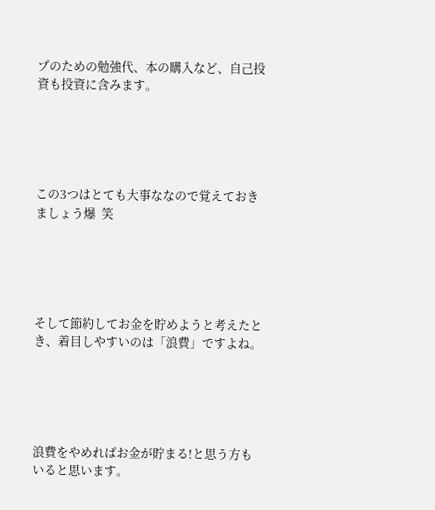プのための勉強代、本の購入など、自己投資も投資に含みます。





この3つはとても大事ななので覚えておきましょう爆  笑





そして節約してお金を貯めようと考えたとき、着目しやすいのは「浪費」ですよね。





浪費をやめればお金が貯まる!と思う方もいると思います。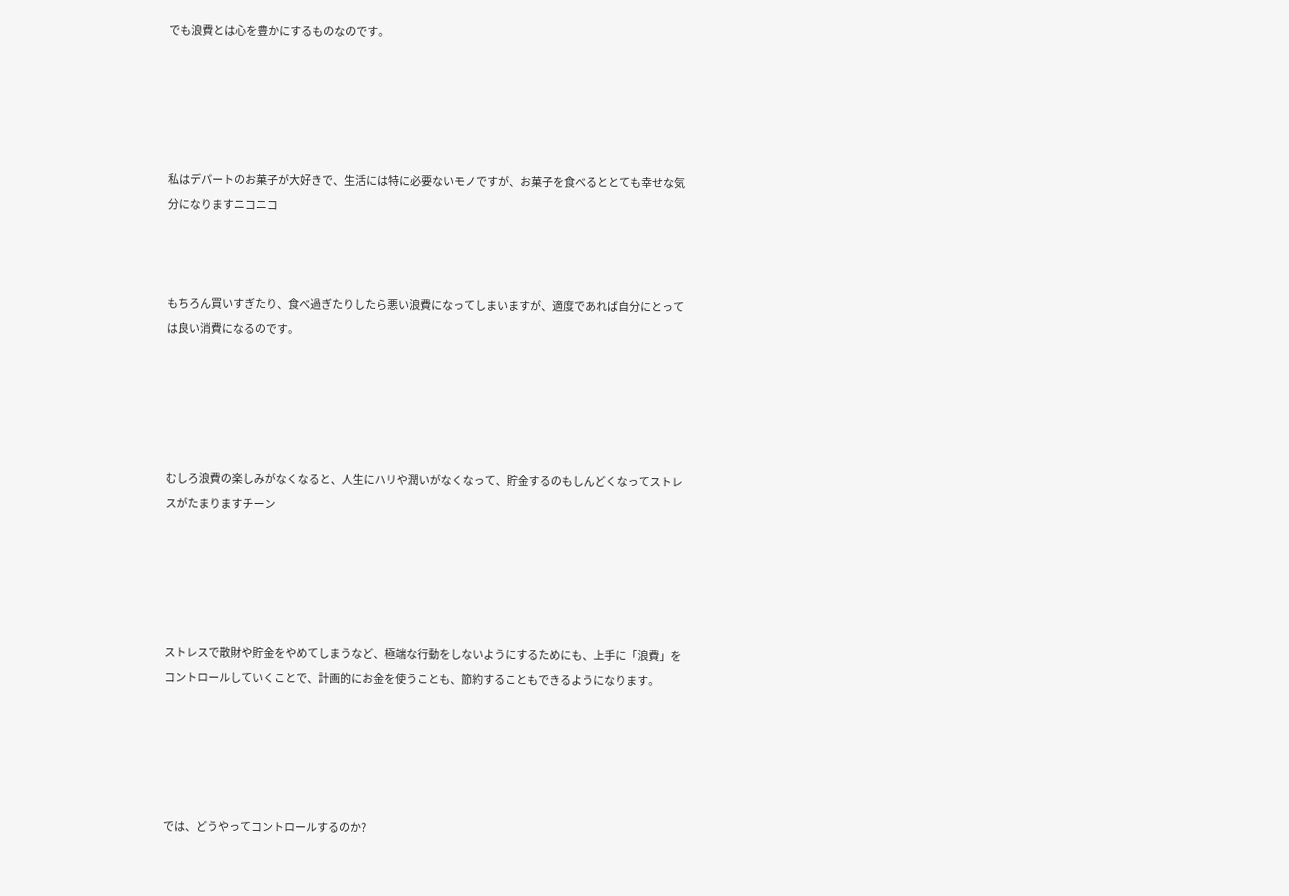でも浪費とは心を豊かにするものなのです。





私はデパートのお菓子が大好きで、生活には特に必要ないモノですが、お菓子を食べるととても幸せな気分になりますニコニコ



もちろん買いすぎたり、食べ過ぎたりしたら悪い浪費になってしまいますが、適度であれば自分にとっては良い消費になるのです。





むしろ浪費の楽しみがなくなると、人生にハリや潤いがなくなって、貯金するのもしんどくなってストレスがたまりますチーン





ストレスで散財や貯金をやめてしまうなど、極端な行動をしないようにするためにも、上手に「浪費」をコントロールしていくことで、計画的にお金を使うことも、節約することもできるようになります。





では、どうやってコントロールするのか?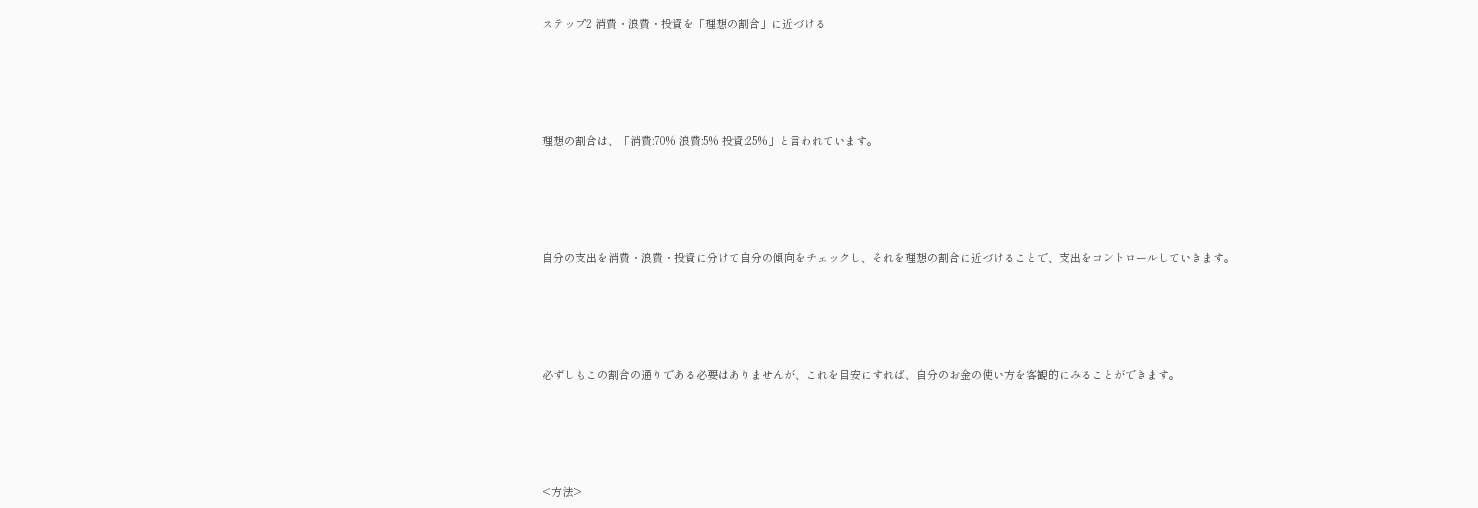ステップ2 消費・浪費・投資を「理想の割合」に近づける





理想の割合は、「消費:70% 浪費:5% 投資:25%」と言われています。





自分の支出を消費・浪費・投資に分けて自分の傾向をチェックし、それを理想の割合に近づけることで、支出をコントロールしていきます。





必ずしもこの割合の通りである必要はありませんが、これを目安にすれば、自分のお金の使い方を客観的にみることができます。





<方法>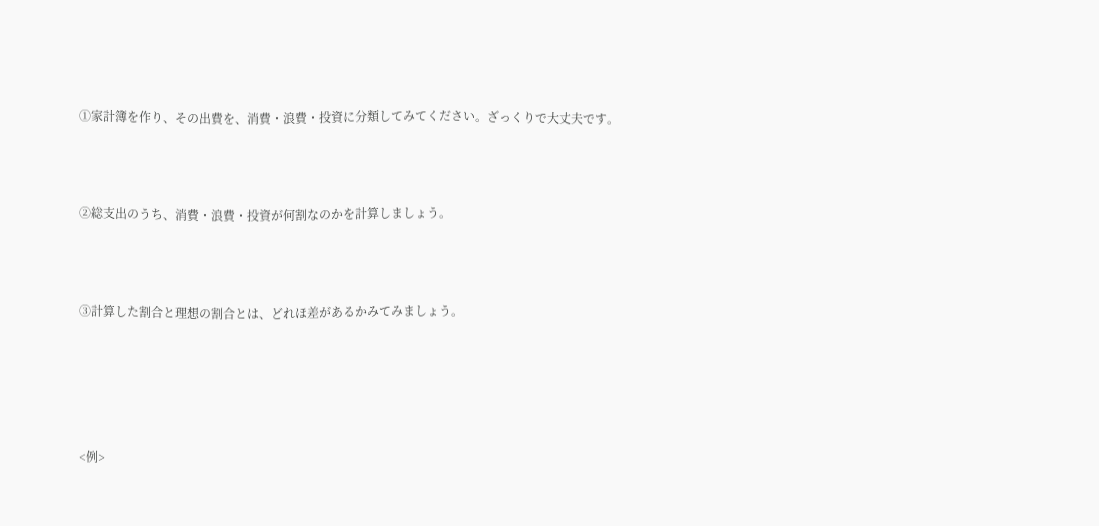①家計簿を作り、その出費を、消費・浪費・投資に分類してみてください。ざっくりで大丈夫です。



②総支出のうち、消費・浪費・投資が何割なのかを計算しましょう。



③計算した割合と理想の割合とは、どれほ差があるかみてみましょう。





<例>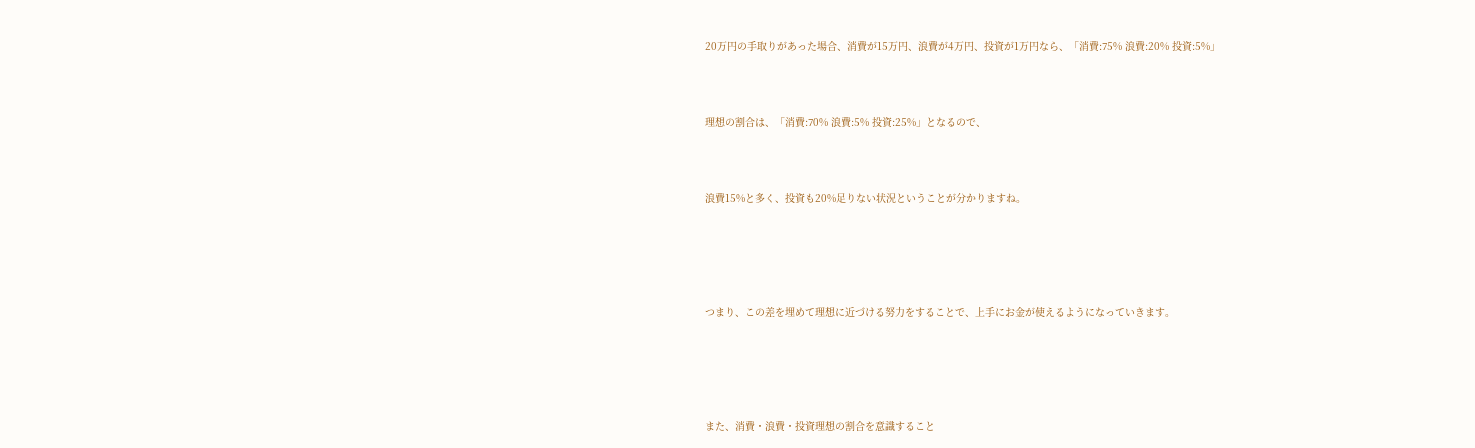20万円の手取りがあった場合、消費が15万円、浪費が4万円、投資が1万円なら、「消費:75% 浪費:20% 投資:5%」



理想の割合は、「消費:70% 浪費:5% 投資:25%」となるので、



浪費15%と多く、投資も20%足りない状況ということが分かりますね。





つまり、この差を埋めて理想に近づける努力をすることで、上手にお金が使えるようになっていきます。





また、消費・浪費・投資理想の割合を意識すること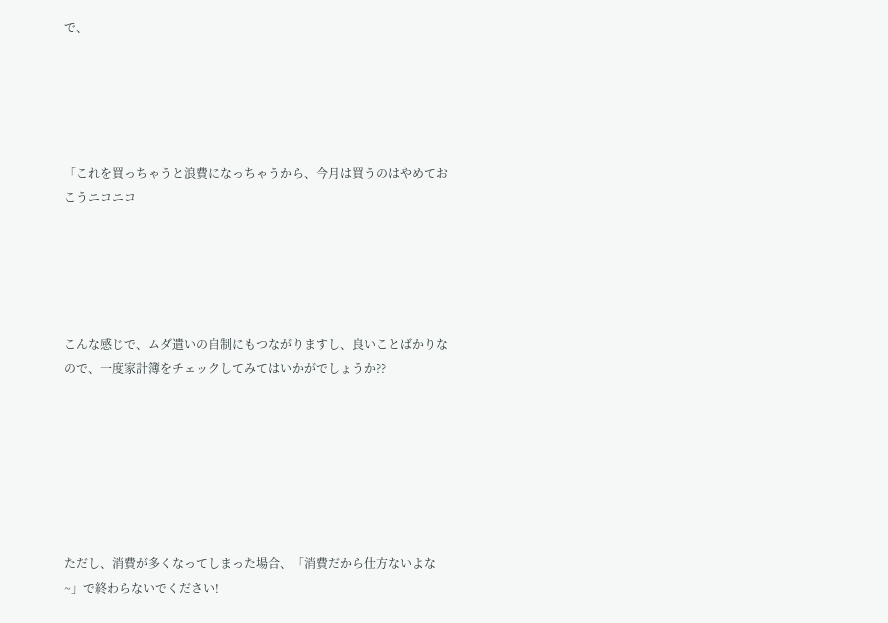で、





「これを買っちゃうと浪費になっちゃうから、今月は買うのはやめておこうニコニコ





こんな感じで、ムダ遣いの自制にもつながりますし、良いことばかりなので、一度家計簿をチェックしてみてはいかがでしょうか??







ただし、消費が多くなってしまった場合、「消費だから仕方ないよな~」で終わらないでください!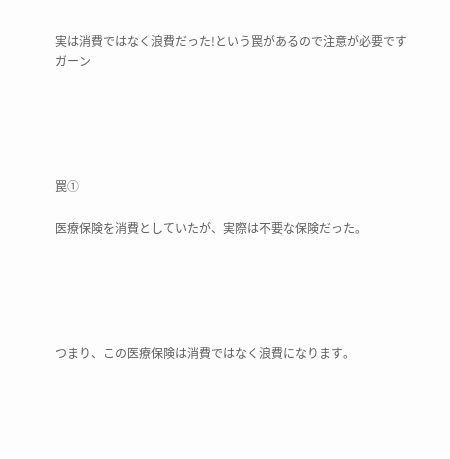実は消費ではなく浪費だった!という罠があるので注意が必要ですガーン





罠①

医療保険を消費としていたが、実際は不要な保険だった。





つまり、この医療保険は消費ではなく浪費になります。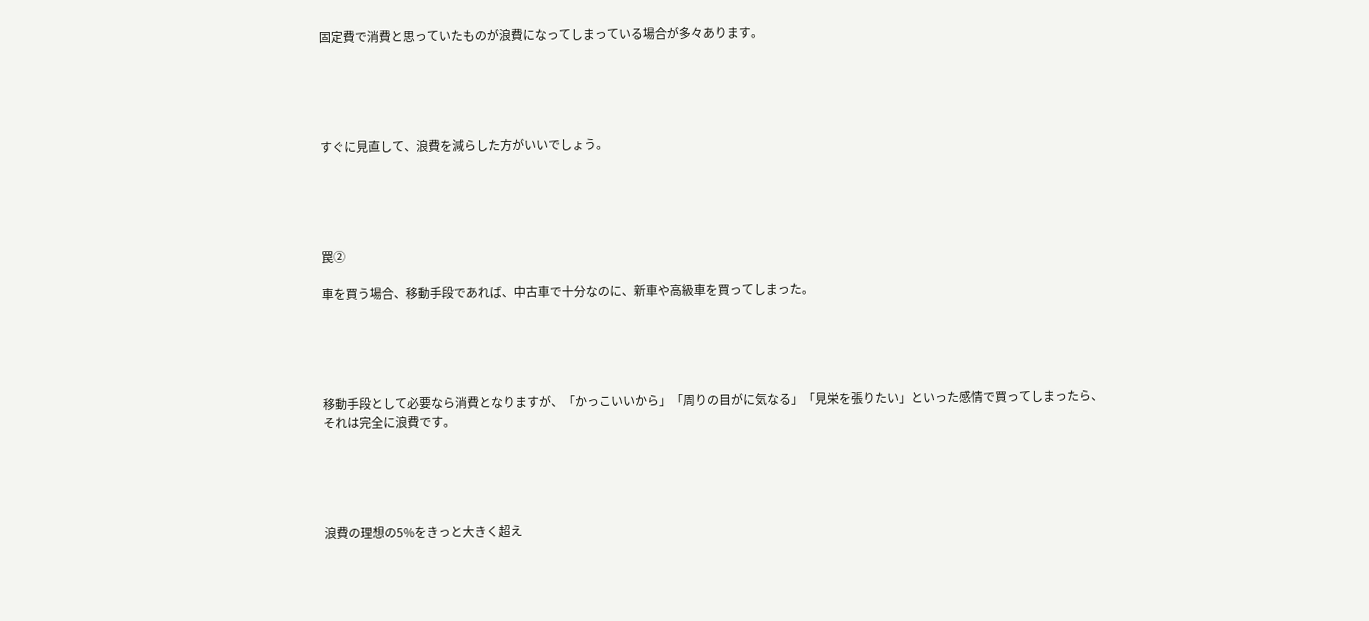固定費で消費と思っていたものが浪費になってしまっている場合が多々あります。





すぐに見直して、浪費を減らした方がいいでしょう。





罠②

車を買う場合、移動手段であれば、中古車で十分なのに、新車や高級車を買ってしまった。





移動手段として必要なら消費となりますが、「かっこいいから」「周りの目がに気なる」「見栄を張りたい」といった感情で買ってしまったら、それは完全に浪費です。





浪費の理想の5%をきっと大きく超え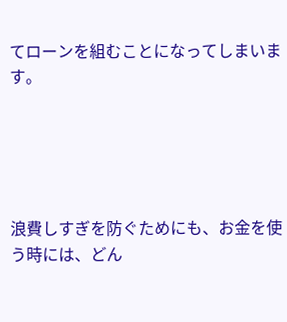てローンを組むことになってしまいます。





浪費しすぎを防ぐためにも、お金を使う時には、どん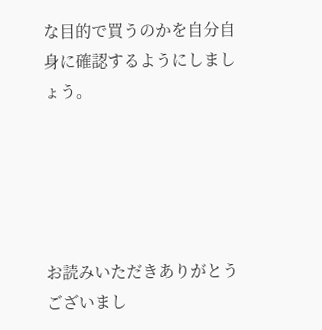な目的で買うのかを自分自身に確認するようにしましょう。





お読みいただきありがとうございまし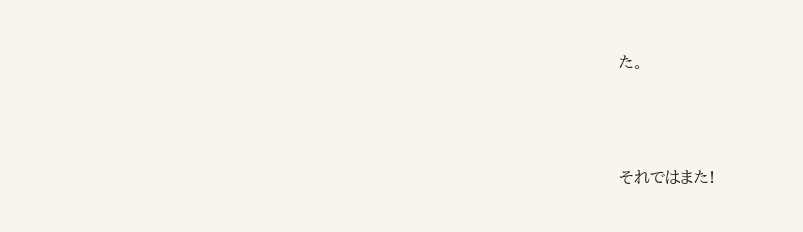た。





それではまた!